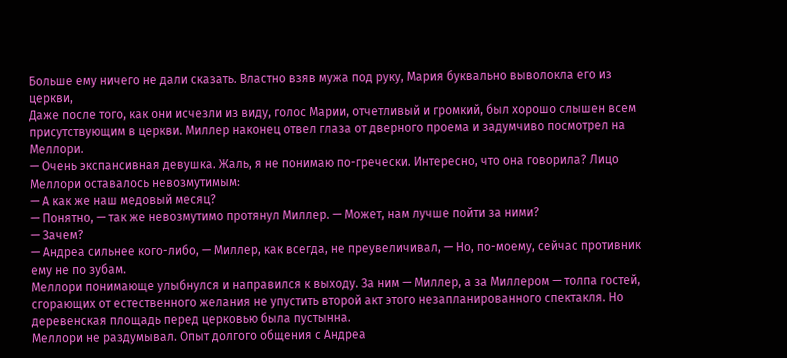Больше ему ничего не дали сказать. Властно взяв мужа под руку, Мария буквально выволокла его из церкви,
Даже после того, как они исчезли из виду, голос Марии, отчетливый и громкий, был хорошо слышен всем присутствующим в церкви. Миллер наконец отвел глаза от дверного проема и задумчиво посмотрел на Меллори.
— Очень экспансивная девушка. Жаль, я не понимаю по-гречески. Интересно, что она говорила? Лицо Меллори оставалось невозмутимым:
— А как же наш медовый месяц?
— Понятно, — так же невозмутимо протянул Миллер. — Может, нам лучше пойти за ними?
— Зачем?
— Андреа сильнее кого-либо, — Миллер, как всегда, не преувеличивал, — Но, по-моему, сейчас противник ему не по зубам.
Меллори понимающе улыбнулся и направился к выходу. За ним — Миллер, а за Миллером — толпа гостей, сгорающих от естественного желания не упустить второй акт этого незапланированного спектакля. Но деревенская площадь перед церковью была пустынна.
Меллори не раздумывал. Опыт долгого общения с Андреа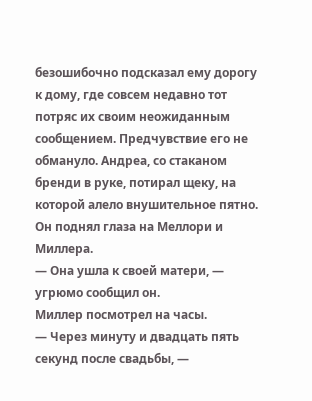безошибочно подсказал ему дорогу к дому, где совсем недавно тот потряс их своим неожиданным сообщением. Предчувствие его не обмануло. Андреа, со стаканом бренди в руке, потирал щеку, на которой алело внушительное пятно. Он поднял глаза на Меллори и Миллера.
— Она ушла к своей матери, — угрюмо сообщил он.
Миллер посмотрел на часы.
— Через минуту и двадцать пять секунд после свадьбы, —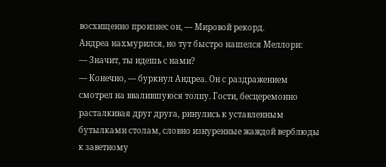восхищенно произнес он, — Мировой рекорд.
Андреа нахмурился, но тут быстро нашелся Меллори:
— Значит, ты идешь с нами?
— Конечно, — буркнул Андреа. Он с раздражением смотрел на ввалившуюся толпу. Гости, бесцеремонно расталкивая друг друга, ринулись к уставленным бутылками столам, словно изнуренные жаждой верблюды к заветному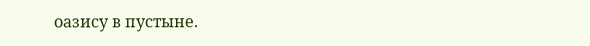оазису в пустыне.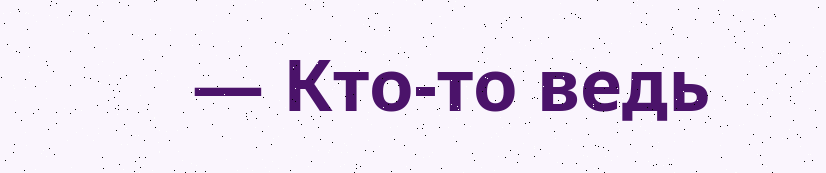— Кто-то ведь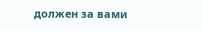должен за вами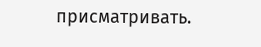присматривать.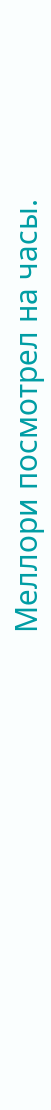Меллори посмотрел на часы.